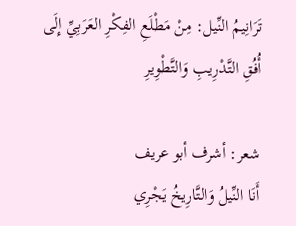تَرَانِيمُ النِّيل: مِنْ مَطْلَعِ الفِكْرِ العَرَبِيِّ إِلَى أُفُقِ التَّدْرِيبِ وَالتَّطْوِيرِ

شعر: أشرف أبو عريف
أَنَا النِّيلُ وَالتَّارِيخُ يَجْرِي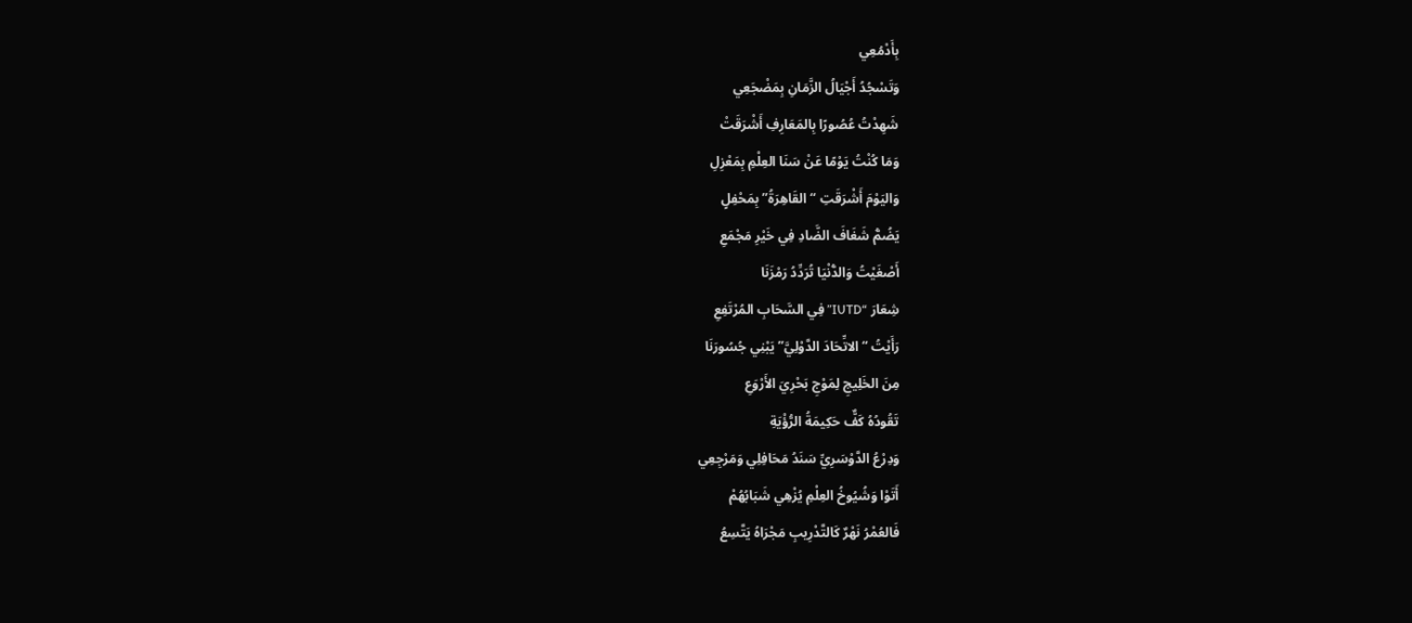بِأَدْمُعِي
وَتَسْجُدُ أَجْيَالُ الزَّمَانِ بِمَضْجَعِي
شَهِدْتُ عُصُورًا بِالمَعَارِفِ أَشْرَقَتْ
وَمَا كُنْتُ يَوْمًا عَنْ سَنَا العِلْمِ بِمَعْزِلِ
وَاليَوْمَ أَشْرَقَتِ “القَاهِرَةُ” بِمَحْفِلٍ
يَضُمُّ شَغَافَ الضَّادِ فِي خَيْرِ مَجْمَعِ
أَصْغَيْتُ وَالدُّنْيَا تُرَدِّدُ رَمْزَنَا
شِعَارَ “IUTD” فِي السَّحَابِ المُرْتَفِعِ
رَأَيْتُ “الاتِّحَادَ الدَّوْلِيَّ” يَبْنِي جُسُورَنَا
مِنَ الخَلِيجِ لِمَوْجِ بَحْرِيَ الأَرْوَعِ
تَقُودُهُ كَفٌّ حَكِيمَةُ الرُّؤْيَةِ
وَدِرْعُ الدَّوْسَرِيِّ سَنَدُ مَحَافِلِي وَمَرْجِعِي
أَتَوْا وَشُيُوخُ العِلْمِ يُزْهِي شَبَابُهُمْ
فَالعُمْرُ نَهْرٌ كَالتَّدْرِيبِ مَجْرَاهُ يَتَّسِعُ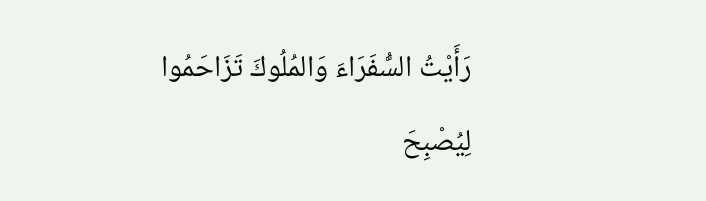رَأَيْتُ السُّفَرَاءَ وَالمُلُوكَ تَزَاحَمُوا
لِيُصْبِحَ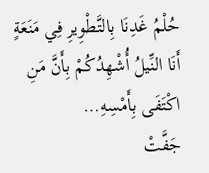حُلْمُ غَدِنَا بِالتَّطْوِيرِ فِي مَنَعَةٍ
أَنَا النِّيلُ أُشْهِدُكُمْ بِأَنَّ مَنِ اكْتَفَى بِأَمْسِهِ…
جَفَّتْ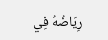رِيَاضُهُ فِي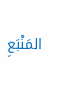المَنْبَعِ